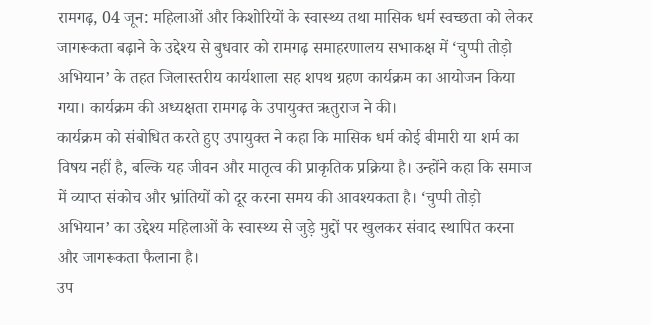रामगढ़, 04 जून: महिलाओं और किशोरियों के स्वास्थ्य तथा मासिक धर्म स्वच्छता को लेकर जागरूकता बढ़ाने के उद्देश्य से बुधवार को रामगढ़ समाहरणालय सभाकक्ष में ‘चुप्पी तोड़ो अभियान’ के तहत जिलास्तरीय कार्यशाला सह शपथ ग्रहण कार्यक्रम का आयोजन किया गया। कार्यक्रम की अध्यक्षता रामगढ़ के उपायुक्त ऋतुराज ने की।
कार्यक्रम को संबोधित करते हुए उपायुक्त ने कहा कि मासिक धर्म कोई बीमारी या शर्म का विषय नहीं है, बल्कि यह जीवन और मातृत्व की प्राकृतिक प्रक्रिया है। उन्होंने कहा कि समाज में व्याप्त संकोच और भ्रांतियों को दूर करना समय की आवश्यकता है। ‘चुप्पी तोड़ो अभियान’ का उद्देश्य महिलाओं के स्वास्थ्य से जुड़े मुद्दों पर खुलकर संवाद स्थापित करना और जागरूकता फैलाना है।
उप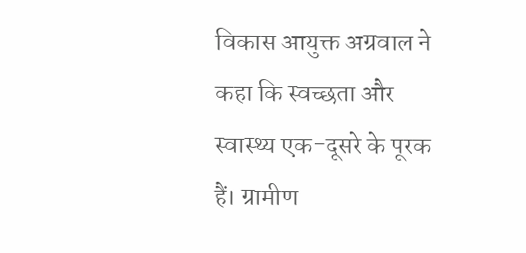विकास आयुक्त अग्रवाल ने कहा कि स्वच्छता और स्वास्थ्य एक-दूसरे के पूरक हैं। ग्रामीण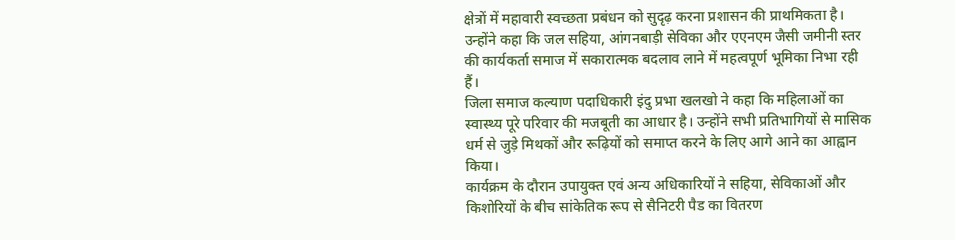क्षेत्रों में महावारी स्वच्छता प्रबंधन को सुदृढ़ करना प्रशासन की प्राथमिकता है। उन्होंने कहा कि जल सहिया, आंगनबाड़ी सेविका और एएनएम जैसी जमीनी स्तर की कार्यकर्ता समाज में सकारात्मक बदलाव लाने में महत्वपूर्ण भूमिका निभा रही हैं।
जिला समाज कल्याण पदाधिकारी इंदु प्रभा खलखो ने कहा कि महिलाओं का स्वास्थ्य पूरे परिवार की मजबूती का आधार है। उन्होंने सभी प्रतिभागियों से मासिक धर्म से जुड़े मिथकों और रूढ़ियों को समाप्त करने के लिए आगे आने का आह्वान किया।
कार्यक्रम के दौरान उपायुक्त एवं अन्य अधिकारियों ने सहिया, सेविकाओं और किशोरियों के बीच सांकेतिक रूप से सैनिटरी पैड का वितरण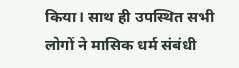किया। साथ ही उपस्थित सभी लोगों ने मासिक धर्म संबंधी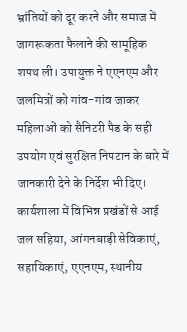भ्रांतियों को दूर करने और समाज में जागरूकता फैलाने की सामूहिक शपथ ली। उपायुक्त ने एएनएम और जलमित्रों को गांव-गांव जाकर महिलाओं को सैनिटरी पैड के सही उपयोग एवं सुरक्षित निपटान के बारे में जानकारी देने के निर्देश भी दिए।
कार्यशाला में विभिन्न प्रखंडों से आई जल सहिया, आंगनबाड़ी सेविकाएं, सहायिकाएं, एएनएम, स्थानीय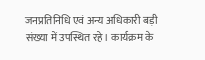जनप्रतिनिधि एवं अन्य अधिकारी बड़ी संख्या में उपस्थित रहे। कार्यक्रम के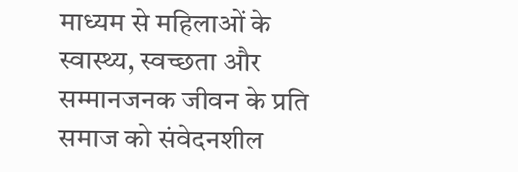माध्यम से महिलाओं के स्वास्थ्य, स्वच्छता और सम्मानजनक जीवन के प्रति समाज को संवेदनशील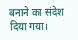बनाने का संदेश दिया गया।